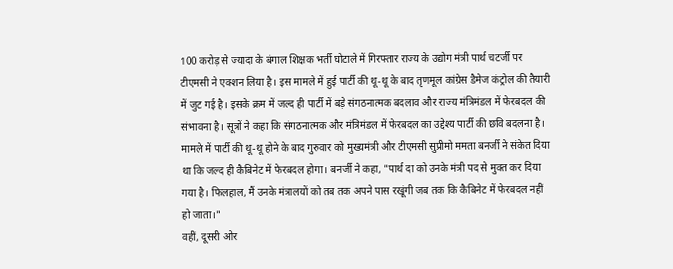100 करोड़ से ज्यादा के बंगाल शिक्षक भर्ती घोटाले में गिरफ्तार राज्य के उद्योग मंत्री पार्थ चटर्जी पर टीएमसी ने एक्शन लिया है। इस मामले में हुई पार्टी की थू-थू के बाद तृणमूल कांग्रेस डैमेज कंट्रोल की तैयारी में जुट गई है। इसके क्रम में जल्द ही पार्टी में बड़े संगठनात्मक बदलाव और राज्य मंत्रिमंडल में फेरबदल की संभावना है। सूत्रों ने कहा कि संगठनात्मक और मंत्रिमंडल में फेरबदल का उद्देश्य पार्टी की छवि बदलना है।
मामले में पार्टी की थू-थू होने के बाद गुरुवार को मुख्यमंत्री और टीएमसी सुप्रीमो ममता बनर्जी ने संकेत दिया था कि जल्द ही कैबिनेट में फेरबदल होगा। बनर्जी ने कहा, "पार्थ दा को उनके मंत्री पद से मुक्त कर दिया गया है। फिलहाल, मैं उनके मंत्रालयों को तब तक अपने पास रखूंगी जब तक कि कैबिनेट में फेरबदल नहीं हो जाता।"
वहीं, दूसरी ओर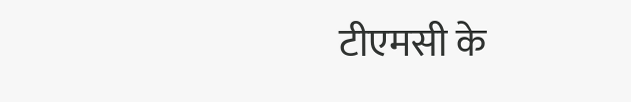टीएमसी के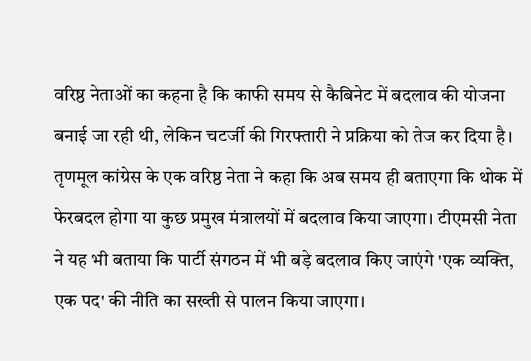वरिष्ठ नेताओं का कहना है कि काफी समय से कैबिनेट में बदलाव की योजना बनाई जा रही थी, लेकिन चटर्जी की गिरफ्तारी ने प्रक्रिया को तेज कर दिया है। तृणमूल कांग्रेस के एक वरिष्ठ नेता ने कहा कि अब समय ही बताएगा कि थोक में फेरबदल होगा या कुछ प्रमुख मंत्रालयों में बदलाव किया जाएगा। टीएमसी नेता ने यह भी बताया कि पार्टी संगठन में भी बड़े बदलाव किए जाएंगे 'एक व्यक्ति, एक पद' की नीति का सख्ती से पालन किया जाएगा।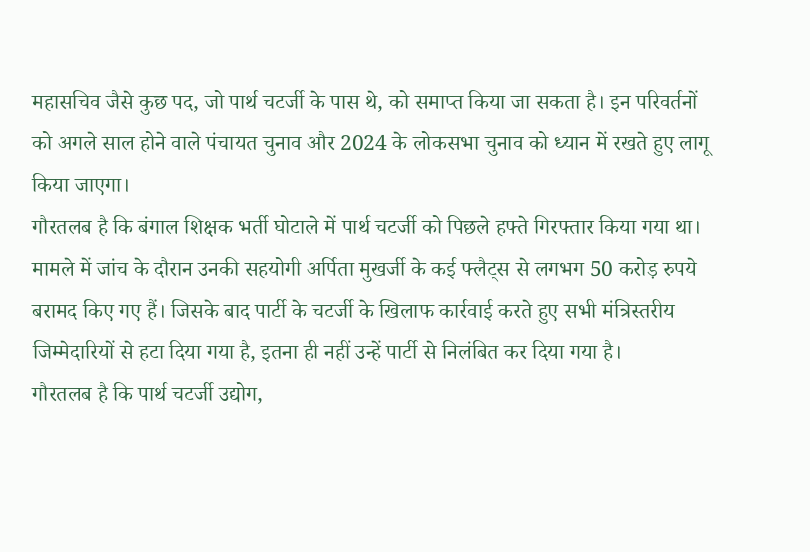महासचिव जैसे कुछ पद, जो पार्थ चटर्जी के पास थे, को समाप्त किया जा सकता है। इन परिवर्तनों को अगले साल होने वाले पंचायत चुनाव और 2024 के लोकसभा चुनाव को ध्यान में रखते हुए लागू किया जाएगा।
गौरतलब है कि बंगाल शिक्षक भर्ती घोटाले में पार्थ चटर्जी को पिछले हफ्ते गिरफ्तार किया गया था। मामले में जांच के दौरान उनकी सहयोगी अर्पिता मुखर्जी के कई फ्लैट्स से लगभग 50 करोड़ रुपये बरामद किए गए हैं। जिसके बाद पार्टी के चटर्जी के खिलाफ कार्रवाई करते हुए सभी मंत्रिस्तरीय जिम्मेदारियों से हटा दिया गया है, इतना ही नहीं उन्हें पार्टी से निलंबित कर दिया गया है।
गौरतलब है कि पार्थ चटर्जी उद्योग,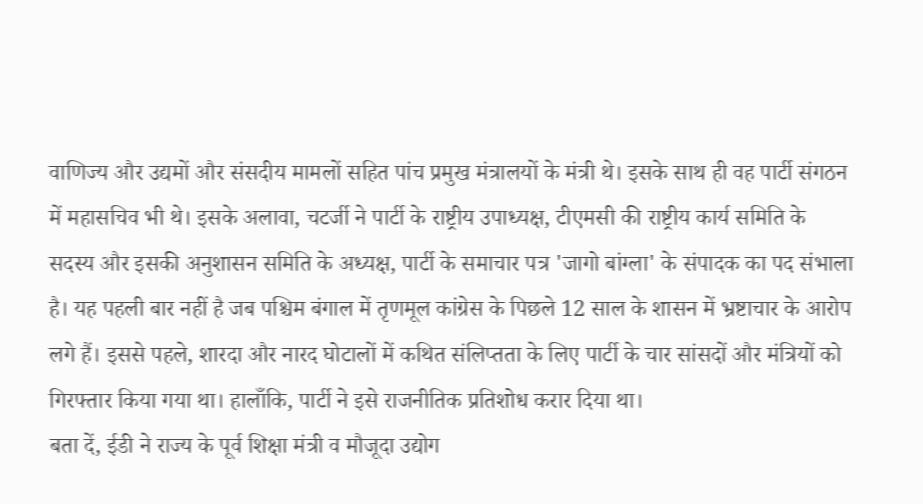वाणिज्य और उद्यमों और संसदीय मामलों सहित पांच प्रमुख मंत्रालयों के मंत्री थे। इसके साथ ही वह पार्टी संगठन में महासचिव भी थे। इसके अलावा, चटर्जी ने पार्टी के राष्ट्रीय उपाध्यक्ष, टीएमसी की राष्ट्रीय कार्य समिति के सदस्य और इसकी अनुशासन समिति के अध्यक्ष, पार्टी के समाचार पत्र 'जागो बांग्ला' के संपादक का पद संभाला है। यह पहली बार नहीं है जब पश्चिम बंगाल में तृणमूल कांग्रेस के पिछले 12 साल के शासन में भ्रष्टाचार के आरोप लगे हैं। इससे पहले, शारदा और नारद घोटालों में कथित संलिप्तता के लिए पार्टी के चार सांसदों और मंत्रियों को गिरफ्तार किया गया था। हालाँकि, पार्टी ने इसे राजनीतिक प्रतिशोध करार दिया था।
बता दें, ईडी ने राज्य के पूर्व शिक्षा मंत्री व मौजूदा उद्योग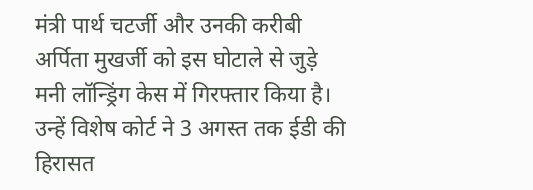मंत्री पार्थ चटर्जी और उनकी करीबी अर्पिता मुखर्जी को इस घोटाले से जुड़े मनी लॉन्ड्रिंग केस में गिरफ्तार किया है। उन्हें विशेष कोर्ट ने 3 अगस्त तक ईडी की हिरासत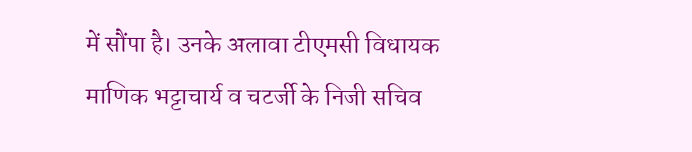में सौंपा है। उनके अलावा टीएमसी विधायक माणिक भट्टाचार्य व चटर्जी के निजी सचिव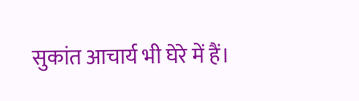सुकांत आचार्य भी घेरे में हैं।